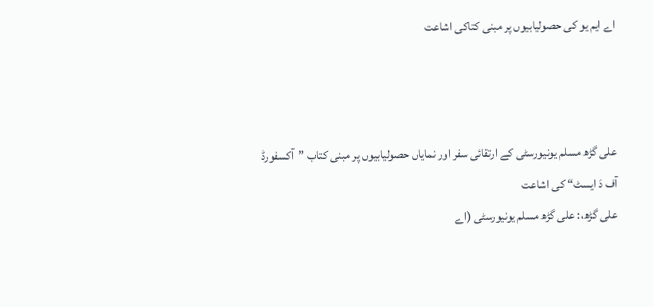اے ایم یو کی حصولیابیوں پر مبنی کتاکی اشاعت



علی گڑھ مسلم یونیورسٹی کے ارتقائی سفر اور نمایاں حصولیابیوں پر مبنی کتاب ”آکسفورڈ آف دَ ایسٹ“ کی اشاعت
علی گڑھ،: علی گڑھ مسلم یونیورسٹی (اے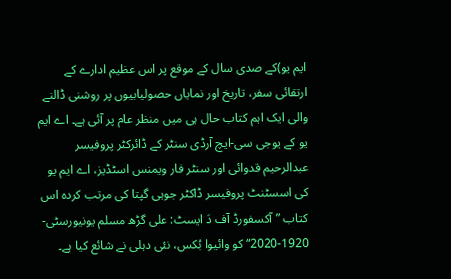ایم یو)کے صدی سال کے موقع پر اس عظیم ادارے کے ارتقائی سفر، تاریخ اور نمایاں حصولیابیوں پر روشنی ڈالنے والی ایک اہم کتاب حال ہی میں منظر عام پر آئی ہے۔ اے ایم یو کے یوجی سی-ایچ آرڈی سنٹر کے ڈائرکٹر پروفیسر عبدالرحیم قدوائی اور سنٹر فار ویمنس اسٹڈیز، اے ایم یو کی اسسٹنٹ پروفیسر ڈاکٹر جوہی گپتا کی مرتب کردہ اس کتاب ”آکسفورڈ آف دَ ایسٹ: علی گڑھ مسلم یونیورسٹی- 1920-2020“ کو وائیوا بُکس، نئی دہلی نے شائع کیا ہے۔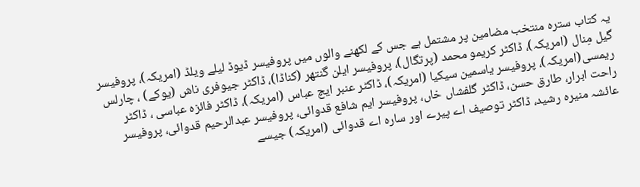یہ کتاب سترہ منتخب مضامین پر مشتمل ہے جس کے لکھنے والوں میں پروفیسر ڈیوڈ لیلے ویلڈ (امریکہ)، پروفیسر گیل مِنال (امریکہ)، ڈاکٹر کریمو محمد (پرتگال)، پروفیسر ایلن گنتھر (کناڈا)، ڈاکٹر جیوفری ناش (یوکے) ، چارلس ریمسی(امریکہ)، پروفیسر یاسمین سیکیا (امریکہ)، ڈاکٹر عنبر ایچ عباس (امریکہ)، ڈاکٹر فائزہ عباسی ، ڈاکٹر راحت ابرار، طارق حسن، ڈاکٹر گلفشاں خاں، پروفیسر ایم شافع قدوائی، پروفیسر عبدالرحیم قدوائی، پروفیسر عائشہ منیرہ رشید، ڈاکٹر توصیف اے پیرے اور سارہ اے قدوائی (امریکہ) جیسے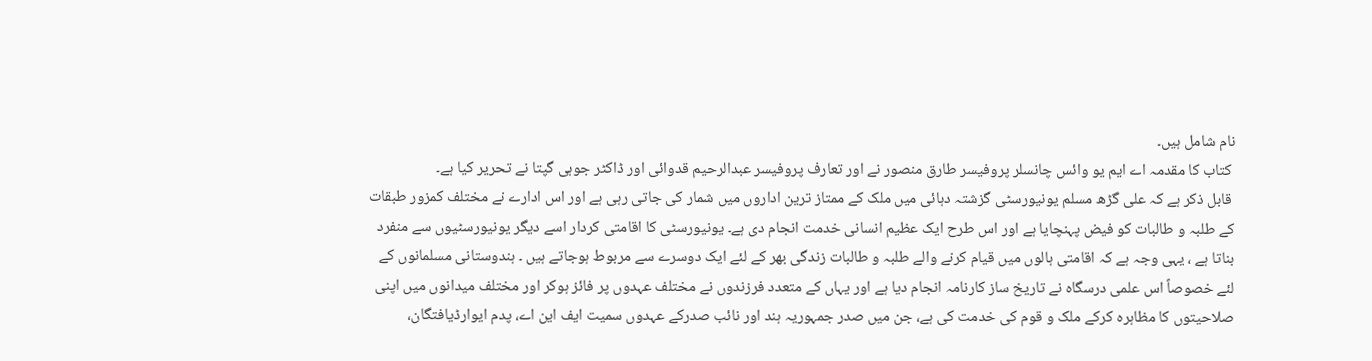نام شامل ہیں۔
 کتاب کا مقدمہ اے ایم یو وائس چانسلر پروفیسر طارق منصور نے اور تعارف پروفیسر عبدالرحیم قدوائی اور ڈاکٹر جوہی گپتا نے تحریر کیا ہے۔
 قابل ذکر ہے کہ علی گڑھ مسلم یونیورسٹی گزشتہ دہائی میں ملک کے ممتاز ترین اداروں میں شمار کی جاتی رہی ہے اور اس ادارے نے مختلف کمزور طبقات کے طلبہ و طالبات کو فیض پہنچایا ہے اور اس طرح ایک عظیم انسانی خدمت انجام دی ہے۔ یونیورسٹی کا اقامتی کردار اسے دیگر یونیورسٹیوں سے منفرد بناتا ہے ، یہی وجہ ہے کہ اقامتی ہالوں میں قیام کرنے والے طلبہ و طالبات زندگی بھر کے لئے ایک دوسرے سے مربوط ہوجاتے ہیں ۔ ہندوستانی مسلمانوں کے لئے خصوصاً اس علمی درسگاہ نے تاریخ ساز کارنامہ انجام دیا ہے اور یہاں کے متعدد فرزندوں نے مختلف عہدوں پر فائز ہوکر اور مختلف میدانوں میں اپنی صلاحیتوں کا مظاہرہ کرکے ملک و قوم کی خدمت کی ہے، جن میں صدر جمہوریہ ہند اور نائب صدرکے عہدوں سمیت ایف این اے، پدم ایوارڈیافتگان،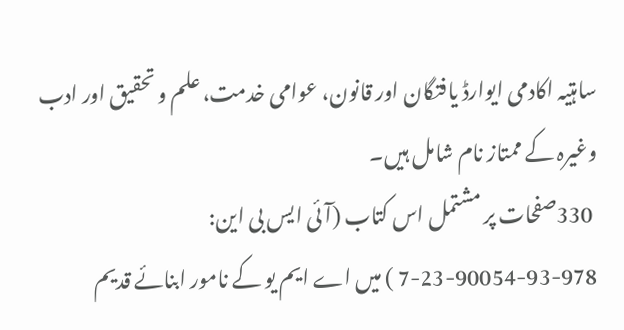ساہتیہ اکادمی ایوارڈ یافتگان اور قانون، عوامی خدمت، علم و تحقیق اور ادب وغیرہ کے ممتاز نام شامل ہیں۔
 330صفحات پر مشتمل اس کتاب (آئی ایس بی این: 978-93-90054-23-7 ) میں اے ایم یو کے نامور ابنائے قدیم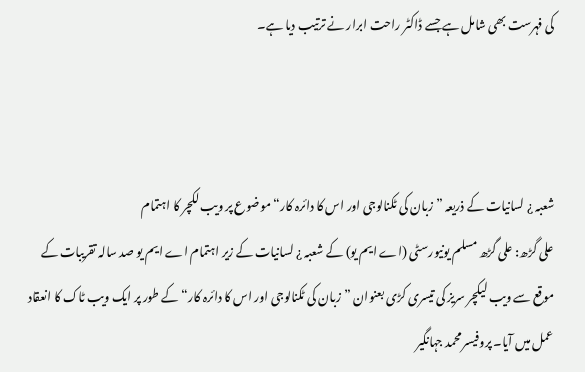کی فہرست بھی شامل ہے جسے ڈاکٹر راحت ابرار نے ترتیب دیا ہے۔



شعبہ ¿ لسانیات کے ذریعہ ”زبان کی ٹکنالوجی اور اس کا دائرہ کار“ موضوع پر ویب لکچر کا اہتمام
علی گڑھ: علی گڑھ مسلم یونیورسٹی (اے ایم یو) کے شعبہ ¿ لسانیات کے زیر اہتمام اے ایم یو صد سالہ تقریبات کے موقع سے ویب لیکچر سریز کی تیسری کڑی بعنوان ”زبان کی ٹکنالوجی اور اس کا دائرہ کار“ کے طور پر ایک ویب ٹاک کا انعقاد عمل میں آیا۔ پروفیسر محمد جہانگیر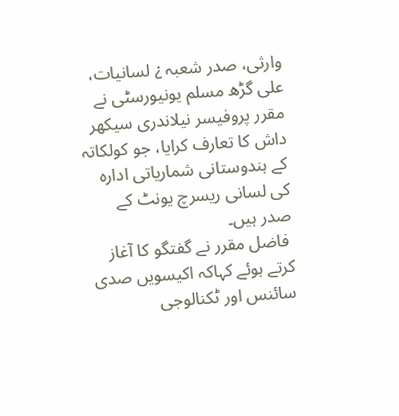وارثی، صدر شعبہ ¿ لسانیات، علی گڑھ مسلم یونیورسٹی نے مقرر پروفیسر نیلاندری سیکھر داش کا تعارف کرایا، جو کولکاتہ کے ہندوستانی شماریاتی ادارہ کی لسانی ریسرچ یونٹ کے صدر ہیں۔
 فاضل مقرر نے گفتگو کا آغاز کرتے ہوئے کہاکہ اکیسویں صدی سائنس اور ٹکنالوجی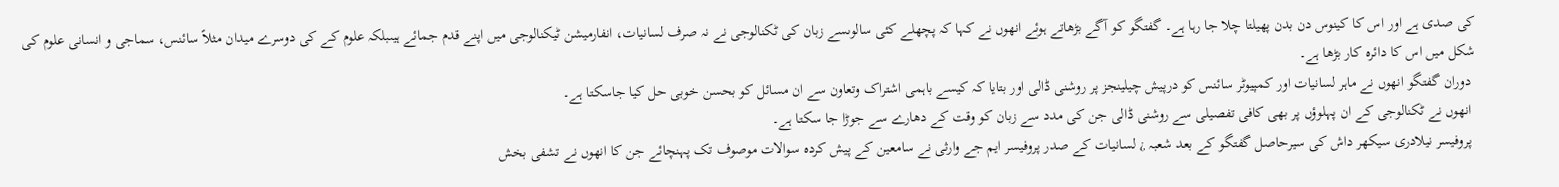کی صدی ہے اور اس کا کینوس دن بدن پھیلتا چلا جا رہا ہے۔ گفتگو کو آگے بڑھاتے ہوئے انھوں نے کہا کہ پچھلے کئی سالوںسے زبان کی ٹکنالوجی نے نہ صرف لسانیات، انفارمیشن ٹیکنالوجی میں اپنے قدم جمائے ہیںبلکہ علوم کے کی دوسرے میدان مثلاً سائنس، سماجی و انسانی علوم کی شکل میں اس کا دائرہ کار بڑھا ہے۔
 دوران گفتگو انھوں نے ماہر لسانیات اور کمپیوٹر سائنس کو درپیش چیلینجز پر روشنی ڈالی اور بتایا کہ کیسے باہمی اشتراک وتعاون سے ان مسائل کو بحسن خوبی حل کیا جاسکتا ہے۔
 انھوں نے ٹکنالوجی کے ان پہلوؤں پر بھی کافی تفصیلی سے روشنی ڈالی جن کی مدد سے زبان کو وقت کے دھارے سے جوڑا جا سکتا ہے۔
 پروفیسر نیلادری سیکھر داش کی سیرحاصل گفتگو کے بعد شعبہ ¿ لسانیات کے صدر پروفیسر ایم جے وارثی نے سامعین کے پیش کردہ سوالات موصوف تک پہنچائے جن کا انھوں نے تشفی بخش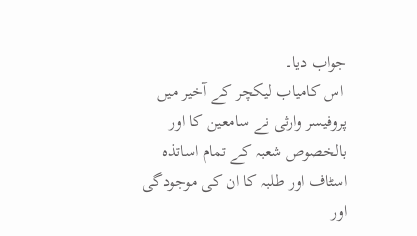جواب دیا۔
 اس کامیاب لیکچر کے آخیر میں پروفیسر وارثی نے سامعین کا اور بالخصوص شعبہ کے تمام اساتذہ اسٹاف اور طلبہ کا ان کی موجودگی اور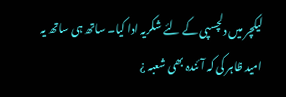لیکچر میں دلچسپی کے لئے شکریہ ادا کیا۔ ساتھ ہی ساتھ یہ امید ظاہر کی کہ آئندہ بھی شعبہ ¿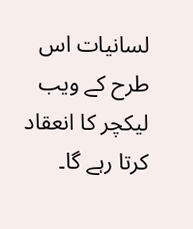لسانیات اس طرح کے ویب لیکچر کا انعقاد کرتا رہے گا۔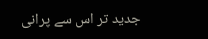جدید تر اس سے پرانی